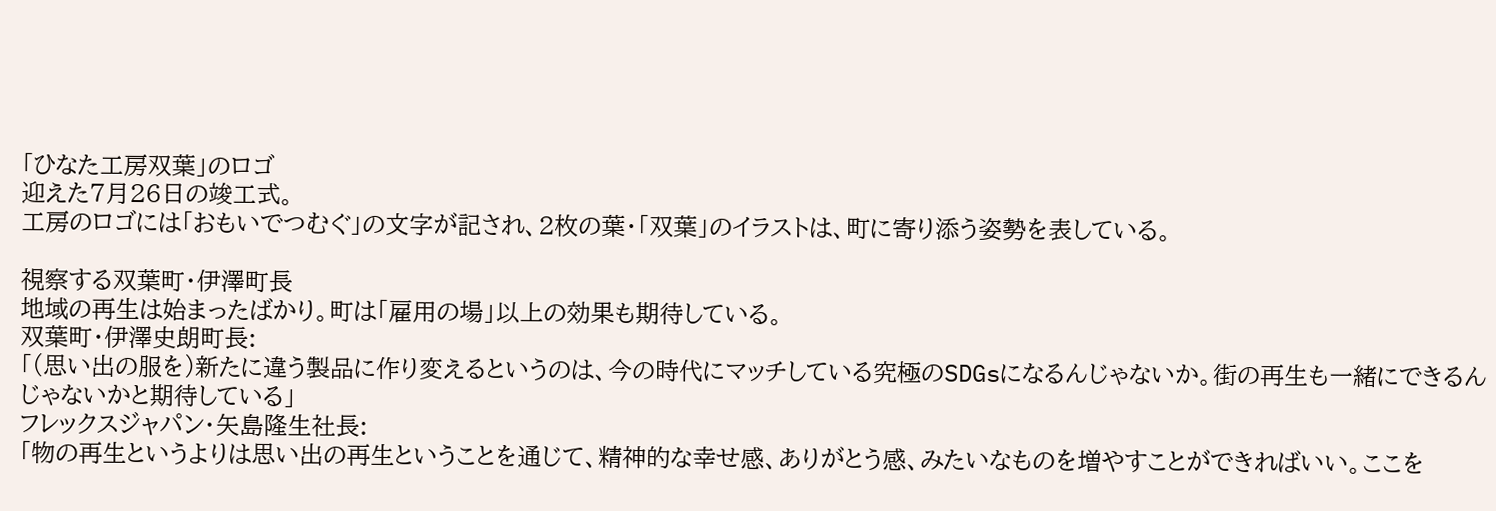「ひなた工房双葉」のロゴ
迎えた7月26日の竣工式。
工房のロゴには「おもいでつむぐ」の文字が記され、2枚の葉・「双葉」のイラストは、町に寄り添う姿勢を表している。

視察する双葉町・伊澤町長
地域の再生は始まったばかり。町は「雇用の場」以上の効果も期待している。
双葉町・伊澤史朗町長:
「(思い出の服を)新たに違う製品に作り変えるというのは、今の時代にマッチしている究極のSDGsになるんじゃないか。街の再生も一緒にできるんじゃないかと期待している」
フレックスジャパン・矢島隆生社長:
「物の再生というよりは思い出の再生ということを通じて、精神的な幸せ感、ありがとう感、みたいなものを増やすことができればいい。ここを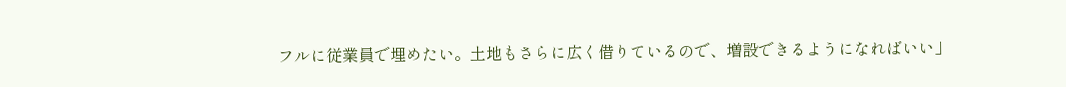フルに従業員で埋めたい。土地もさらに広く借りているので、増設できるようになればいい」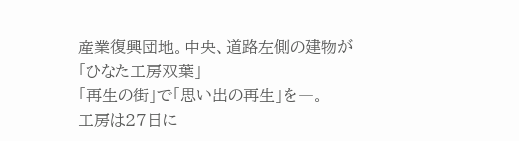産業復興団地。中央、道路左側の建物が「ひなた工房双葉」
「再生の街」で「思い出の再生」を―。
工房は27日に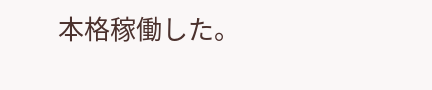本格稼働した。